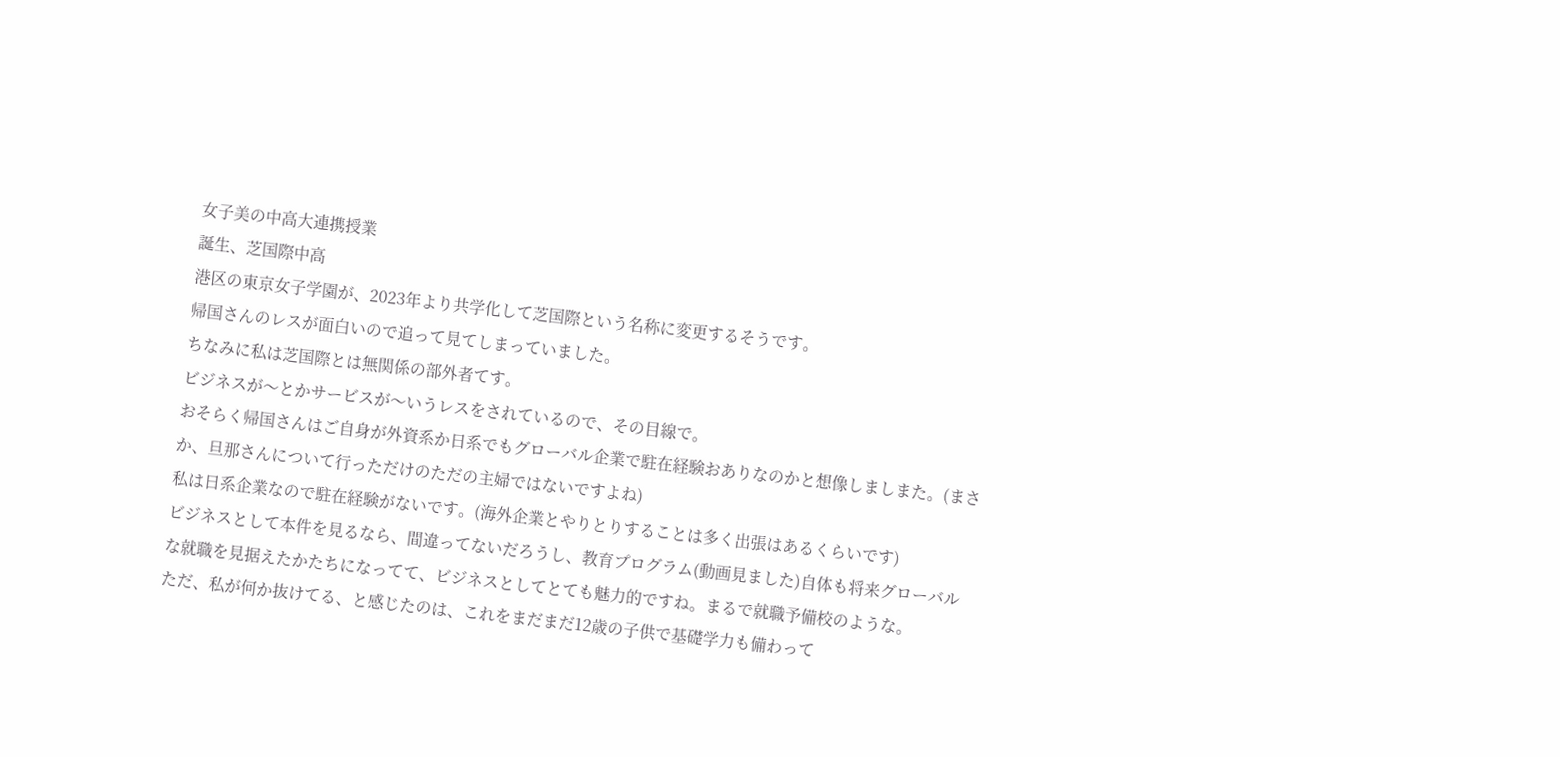女子美の中高大連携授業
誕生、芝国際中高
港区の東京女子学園が、2023年より共学化して芝国際という名称に変更するそうです。
帰国さんのレスが面白いので追って見てしまっていました。
ちなみに私は芝国際とは無関係の部外者てす。
ビジネスが〜とかサービスが〜いうレスをされているので、その目線で。
おそらく帰国さんはご自身が外資系か日系でもグローバル企業で駐在経験おありなのかと想像しましまた。(まさか、旦那さんについて行っただけのただの主婦ではないですよね)
私は日系企業なので駐在経験がないです。(海外企業とやりとりすることは多く出張はあるくらいです)
ビジネスとして本件を見るなら、間違ってないだろうし、教育プログラム(動画見ました)自体も将来グローバルな就職を見据えたかたちになってて、ビジネスとしてとても魅力的ですね。まるで就職予備校のような。
ただ、私が何か抜けてる、と感じたのは、これをまだまだ12歳の子供で基礎学力も備わって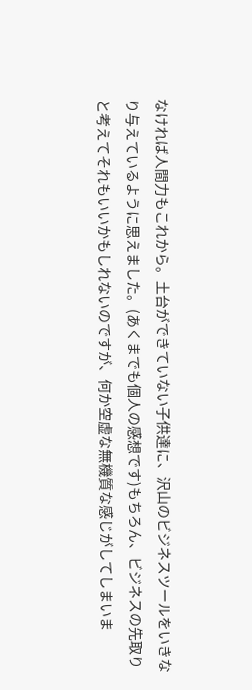なければ人間力もこれから。土台ができていない子供達に、沢山のビジネスツールをいきなり与えているように思えました。(あくまでも個人の感想です)もちろん、ビジネスの先取りと考えてそれもいいかもしれないのですが、何か空虚な無機質な感じがしてしまいま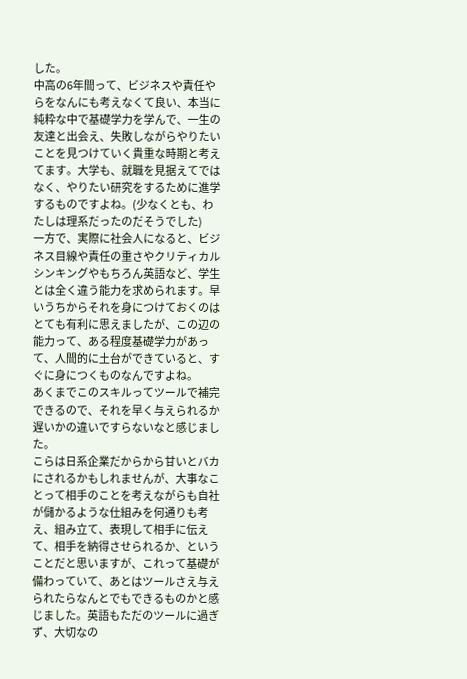した。
中高の6年間って、ビジネスや責任やらをなんにも考えなくて良い、本当に純粋な中で基礎学力を学んで、一生の友達と出会え、失敗しながらやりたいことを見つけていく貴重な時期と考えてます。大学も、就職を見据えてではなく、やりたい研究をするために進学するものですよね。(少なくとも、わたしは理系だったのだそうでした)
一方で、実際に社会人になると、ビジネス目線や責任の重さやクリティカルシンキングやもちろん英語など、学生とは全く違う能力を求められます。早いうちからそれを身につけておくのはとても有利に思えましたが、この辺の能力って、ある程度基礎学力があって、人間的に土台ができていると、すぐに身につくものなんですよね。
あくまでこのスキルってツールで補完できるので、それを早く与えられるか遅いかの違いですらないなと感じました。
こらは日系企業だからから甘いとバカにされるかもしれませんが、大事なことって相手のことを考えながらも自社が儲かるような仕組みを何通りも考え、組み立て、表現して相手に伝えて、相手を納得させられるか、ということだと思いますが、これって基礎が備わっていて、あとはツールさえ与えられたらなんとでもできるものかと感じました。英語もただのツールに過ぎず、大切なの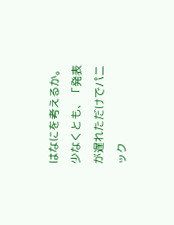はなにを考えるか。
少なくとも、「発表が遅れただけでパニック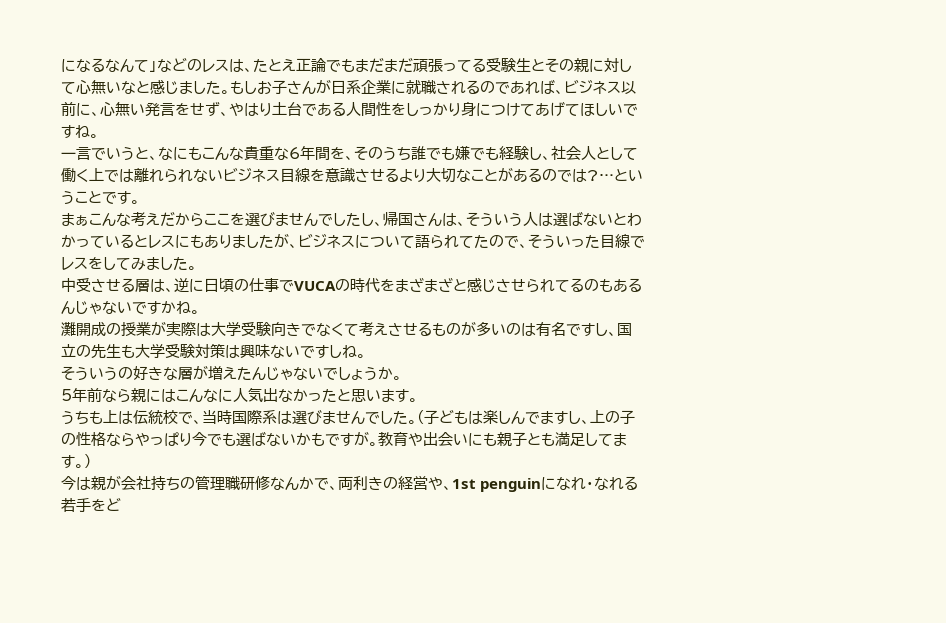になるなんて」などのレスは、たとえ正論でもまだまだ頑張ってる受験生とその親に対して心無いなと感じました。もしお子さんが日系企業に就職されるのであれば、ビジネス以前に、心無い発言をせず、やはり土台である人間性をしっかり身につけてあげてほしいですね。
一言でいうと、なにもこんな貴重な6年間を、そのうち誰でも嫌でも経験し、社会人として働く上では離れられないビジネス目線を意識させるより大切なことがあるのでは?…ということです。
まぁこんな考えだからここを選びませんでしたし、帰国さんは、そういう人は選ばないとわかっているとレスにもありましたが、ビジネスについて語られてたので、そういった目線でレスをしてみました。
中受させる層は、逆に日頃の仕事でVUCAの時代をまざまざと感じさせられてるのもあるんじゃないですかね。
灘開成の授業が実際は大学受験向きでなくて考えさせるものが多いのは有名ですし、国立の先生も大学受験対策は興味ないですしね。
そういうの好きな層が増えたんじゃないでしょうか。
5年前なら親にはこんなに人気出なかったと思います。
うちも上は伝統校で、当時国際系は選びませんでした。(子どもは楽しんでますし、上の子の性格ならやっぱり今でも選ばないかもですが。教育や出会いにも親子とも満足してます。)
今は親が会社持ちの管理職研修なんかで、両利きの経営や、1st penguinになれ・なれる若手をど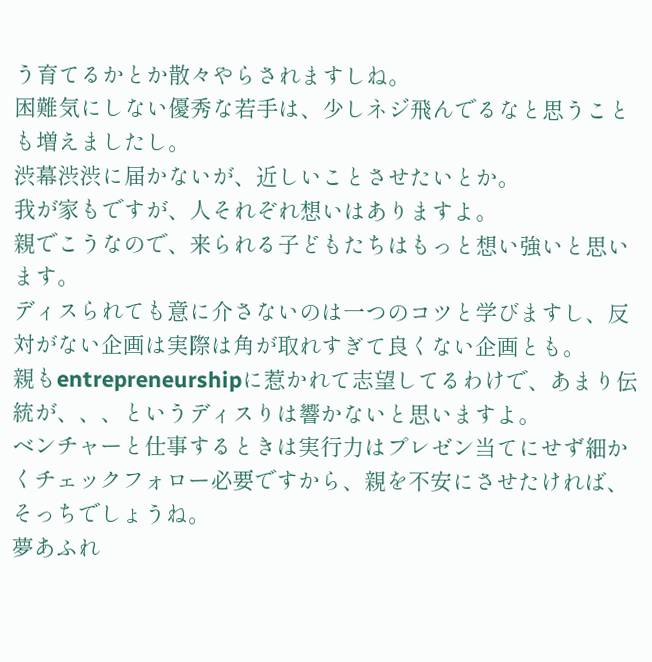う育てるかとか散々やらされますしね。
困難気にしない優秀な若手は、少しネジ飛んでるなと思うことも増えましたし。
渋幕渋渋に届かないが、近しいことさせたいとか。
我が家もですが、人それぞれ想いはありますよ。
親でこうなので、来られる子どもたちはもっと想い強いと思います。
ディスられても意に介さないのは一つのコツと学びますし、反対がない企画は実際は角が取れすぎて良くない企画とも。
親もentrepreneurshipに惹かれて志望してるわけで、あまり伝統が、、、というディスりは響かないと思いますよ。
ベンチャーと仕事するときは実行力はプレゼン当てにせず細かくチェックフォロー必要ですから、親を不安にさせたければ、そっちでしょうね。
夢あふれ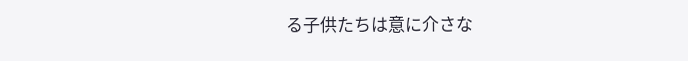る子供たちは意に介さな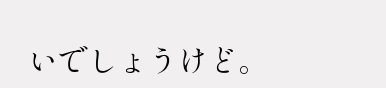いでしょうけど。